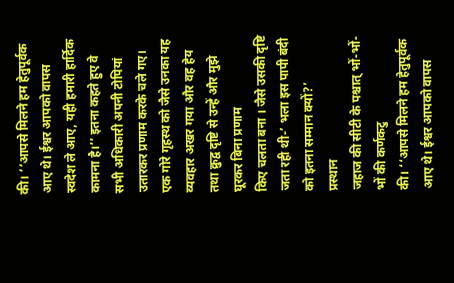की। ‘‘आपसे मिलने हम हेतुपूर्वक आए थे। ईश्वर आपको वापस स्वदेश ले आए, यही हमारी हार्दिक कामना है।’’ इतना कहते हुए वे सभी अधिकारी अपनी टोपियां उतारकर प्रणाम करके चले गए। एक गोरे गृहस्थ को जैसे उनका यह व्यवहार अखर गया और वह हेय तथा क्रुद्व दृष्टि से उन्हें और मुझे घूरकर बिना प्रणाम
किए चलता बना । जैसे उसकी दृष्टि जता रही थी-’ भला इस पापी बंदी को इतना सम्मान क्यों?’
प्रस्थान
जहाज की सीटी के पश्चात् भों-भों-भों की कर्णकटु
की। ‘‘आपसे मिलने हम हेतुपूर्वक आए थे। ईश्वर आपको वापस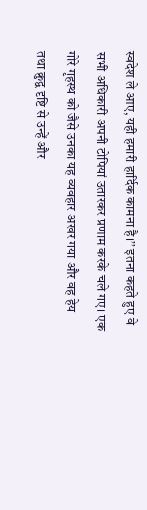स्वदेश ले आए, यही हमारी हार्दिक कामना है।’’ इतना कहते हुए वे सभी अधिकारी अपनी टोपियां उतारकर प्रणाम करके चले गए। एक गोरे गृहस्थ को जैसे उनका यह व्यवहार अखर गया और वह हेय तथा क्रुद्व दृष्टि से उन्हें और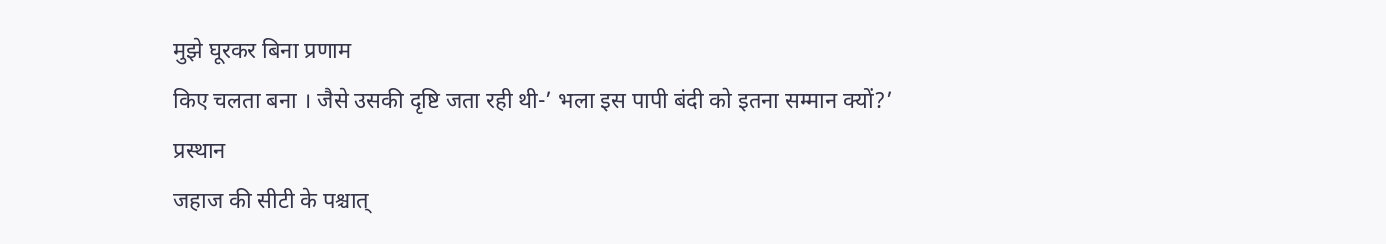मुझे घूरकर बिना प्रणाम
किए चलता बना । जैसे उसकी दृष्टि जता रही थी-’ भला इस पापी बंदी को इतना सम्मान क्यों?’
प्रस्थान
जहाज की सीटी के पश्चात्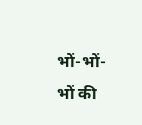भों-भों-भों की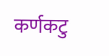कर्णकटु